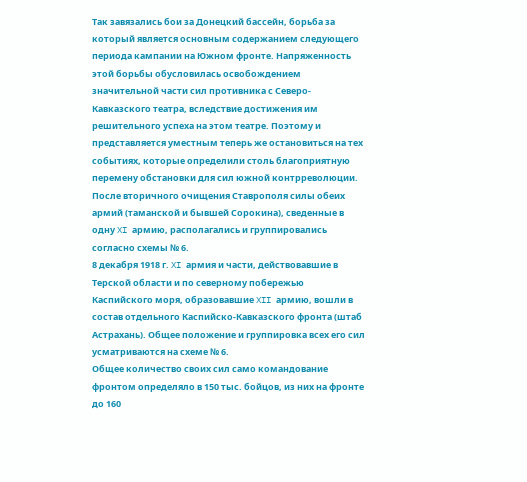Так завязались бои за Донецкий бассейн, борьба за который является основным содержанием следующего периода кампании на Южном фронте. Напряженность этой борьбы обусловилась освобождением значительной части сил противника с Северо-Кавказского театра, вследствие достижения им решительного успеха на этом театре. Поэтому и представляется уместным теперь же остановиться на тех событиях, которые определили столь благоприятную перемену обстановки для сил южной контрреволюции. После вторичного очищения Ставрополя силы обеих армий (таманской и бывшей Сорокина), сведенные в одну XI армию, располагались и группировались согласно схемы № 6.
8 декабря 1918 г. XI армия и части, действовавшие в Терской области и по северному побережью Каспийского моря, образовавшие XII армию, вошли в состав отдельного Каспийско-Кавказского фронта (штаб Астрахань). Общее положение и группировка всех его сил усматриваются на схеме № 6.
Общее количество своих сил само командование фронтом определяло в 150 тыс. бойцов, из них на фронте до 160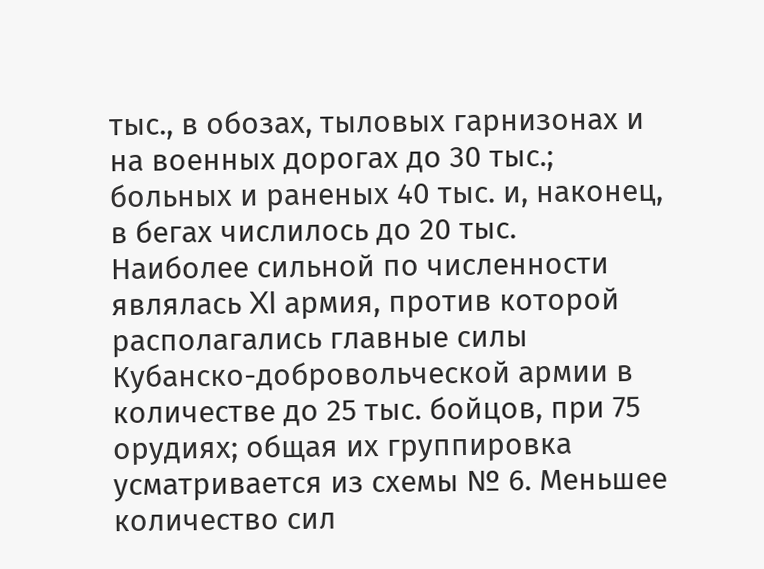тыс., в обозах, тыловых гарнизонах и на военных дорогах до 30 тыс.; больных и раненых 40 тыс. и, наконец, в бегах числилось до 20 тыс.
Наиболее сильной по численности являлась XI армия, против которой располагались главные силы Кубанско-добровольческой армии в количестве до 25 тыс. бойцов, при 75 орудиях; общая их группировка усматривается из схемы № 6. Меньшее количество сил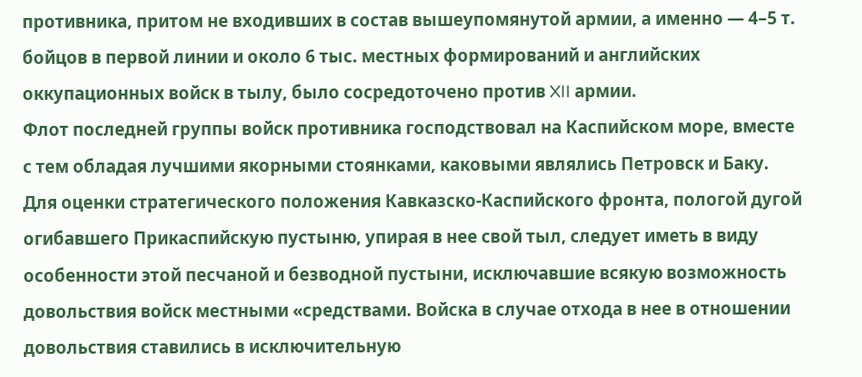противника, притом не входивших в состав вышеупомянутой армии, а именно — 4–5 т. бойцов в первой линии и около 6 тыс. местных формирований и английских оккупационных войск в тылу, было сосредоточено против XII армии.
Флот последней группы войск противника господствовал на Каспийском море, вместе с тем обладая лучшими якорными стоянками, каковыми являлись Петровск и Баку.
Для оценки стратегического положения Кавказско-Каспийского фронта, пологой дугой огибавшего Прикаспийскую пустыню, упирая в нее свой тыл, следует иметь в виду особенности этой песчаной и безводной пустыни, исключавшие всякую возможность довольствия войск местными «средствами. Войска в случае отхода в нее в отношении довольствия ставились в исключительную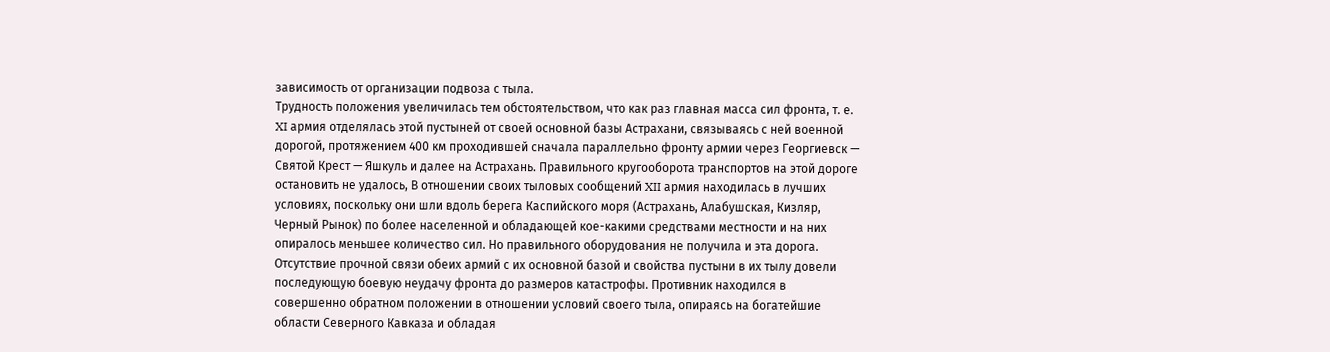зависимость от организации подвоза с тыла.
Трудность положения увеличилась тем обстоятельством, что как раз главная масса сил фронта, т. е. XI армия отделялась этой пустыней от своей основной базы Астрахани, связываясь с ней военной дорогой, протяжением 400 км проходившей сначала параллельно фронту армии через Георгиевск — Святой Крест — Яшкуль и далее на Астрахань. Правильного кругооборота транспортов на этой дороге остановить не удалось, В отношении своих тыловых сообщений XII армия находилась в лучших условиях, поскольку они шли вдоль берега Каспийского моря (Астрахань, Алабушская, Кизляр, Черный Рынок) по более населенной и обладающей кое-какими средствами местности и на них опиралось меньшее количество сил. Но правильного оборудования не получила и эта дорога.
Отсутствие прочной связи обеих армий с их основной базой и свойства пустыни в их тылу довели последующую боевую неудачу фронта до размеров катастрофы. Противник находился в совершенно обратном положении в отношении условий своего тыла, опираясь на богатейшие области Северного Кавказа и обладая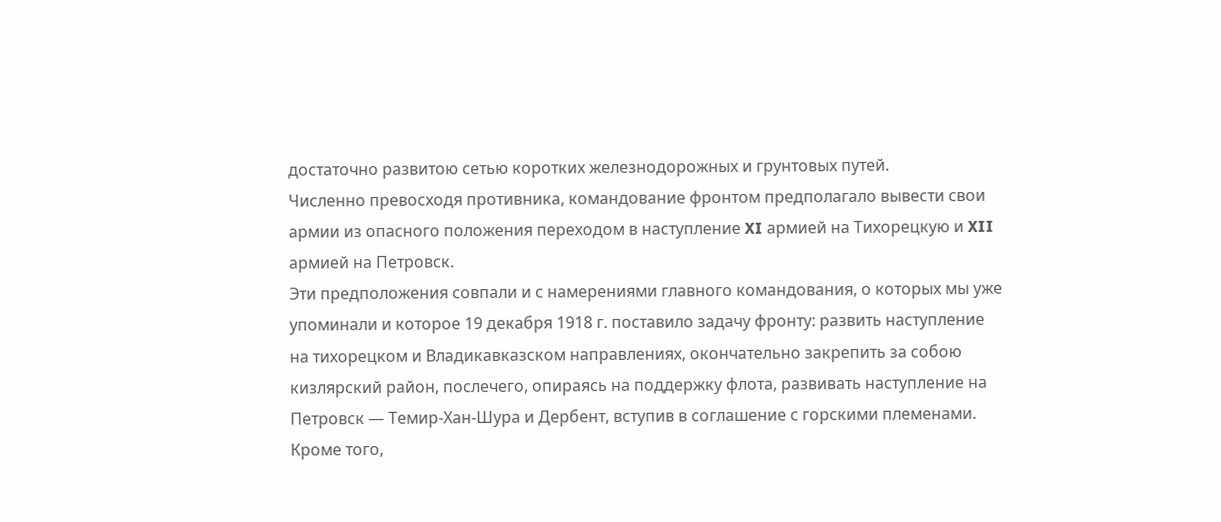достаточно развитою сетью коротких железнодорожных и грунтовых путей.
Численно превосходя противника, командование фронтом предполагало вывести свои армии из опасного положения переходом в наступление XI армией на Тихорецкую и XII армией на Петровск.
Эти предположения совпали и с намерениями главного командования, о которых мы уже упоминали и которое 19 декабря 1918 г. поставило задачу фронту: развить наступление на тихорецком и Владикавказском направлениях, окончательно закрепить за собою кизлярский район, послечего, опираясь на поддержку флота, развивать наступление на Петровск — Темир-Хан-Шура и Дербент, вступив в соглашение с горскими племенами. Кроме того,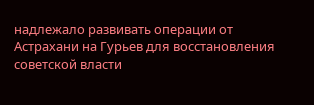надлежало развивать операции от Астрахани на Гурьев для восстановления советской власти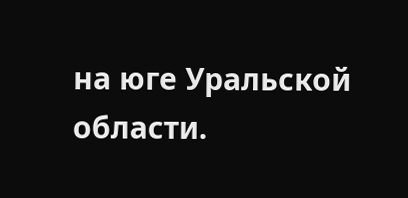на юге Уральской области.